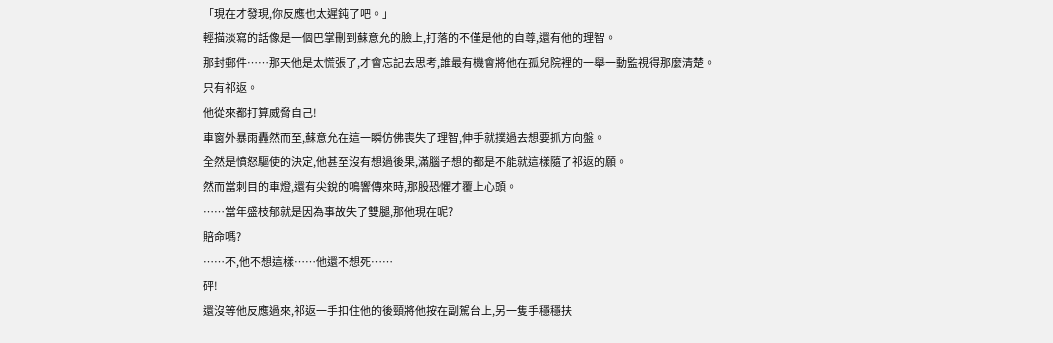「現在才發現,你反應也太遲鈍了吧。」
輕描淡寫的話像是一個巴掌刪到蘇意允的臉上,打落的不僅是他的自尊,還有他的理智。
那封郵件……那天他是太慌張了,才會忘記去思考,誰最有機會將他在孤兒院裡的一舉一動監視得那麼清楚。
只有祁返。
他從來都打算威脅自己!
車窗外暴雨轟然而至,蘇意允在這一瞬仿佛喪失了理智,伸手就撲過去想要抓方向盤。
全然是憤怒驅使的決定,他甚至沒有想過後果,滿腦子想的都是不能就這樣隨了祁返的願。
然而當刺目的車燈,還有尖銳的鳴響傳來時,那股恐懼才覆上心頭。
……當年盛枝郁就是因為事故失了雙腿,那他現在呢?
賠命嗎?
……不,他不想這樣……他還不想死……
砰!
還沒等他反應過來,祁返一手扣住他的後頸將他按在副駕台上,另一隻手穩穩扶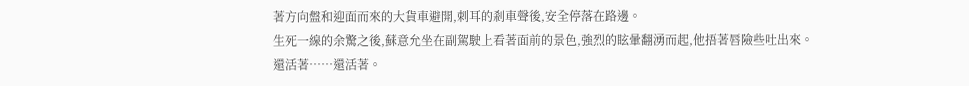著方向盤和迎面而來的大貨車避開,刺耳的剎車聲後,安全停落在路邊。
生死一線的余驚之後,蘇意允坐在副駕駛上看著面前的景色,強烈的眩暈翻湧而起,他捂著唇險些吐出來。
還活著……還活著。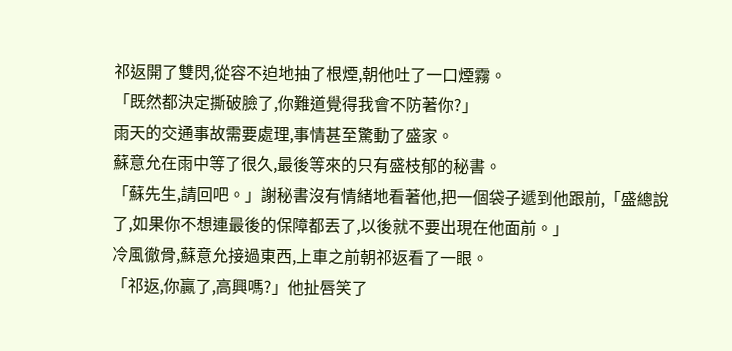祁返開了雙閃,從容不迫地抽了根煙,朝他吐了一口煙霧。
「既然都決定撕破臉了,你難道覺得我會不防著你?」
雨天的交通事故需要處理,事情甚至驚動了盛家。
蘇意允在雨中等了很久,最後等來的只有盛枝郁的秘書。
「蘇先生,請回吧。」謝秘書沒有情緒地看著他,把一個袋子遞到他跟前,「盛總說了,如果你不想連最後的保障都丟了,以後就不要出現在他面前。」
冷風徹骨,蘇意允接過東西,上車之前朝祁返看了一眼。
「祁返,你贏了,高興嗎?」他扯唇笑了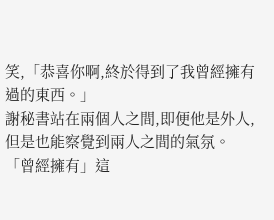笑,「恭喜你啊,終於得到了我曾經擁有過的東西。」
謝秘書站在兩個人之間,即便他是外人,但是也能察覺到兩人之間的氣氛。
「曾經擁有」這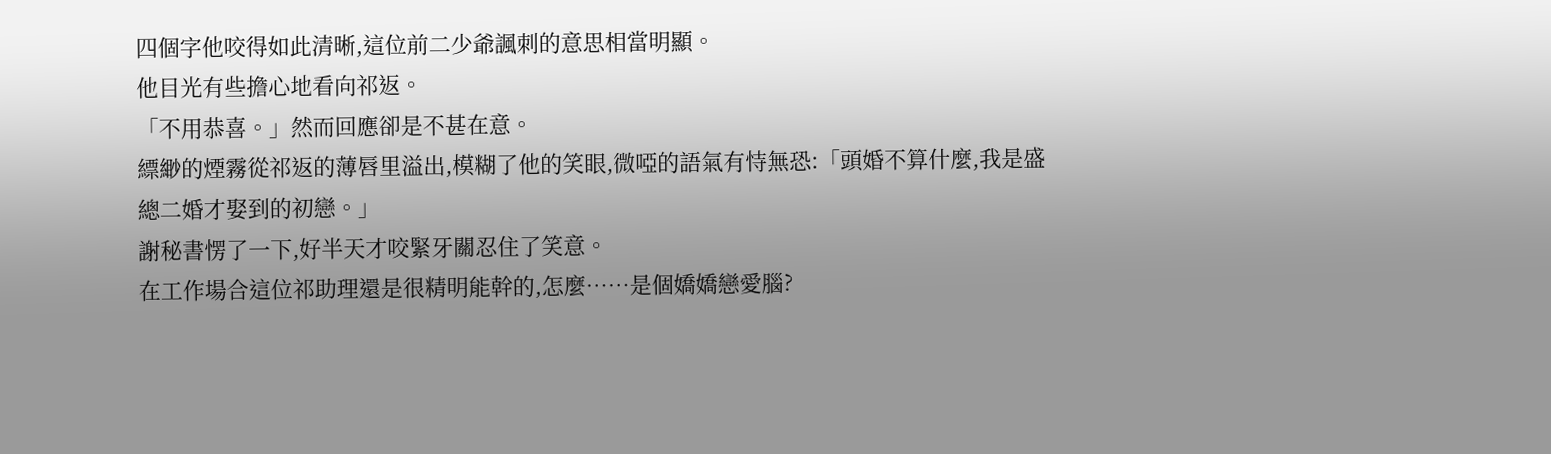四個字他咬得如此清晰,這位前二少爺諷刺的意思相當明顯。
他目光有些擔心地看向祁返。
「不用恭喜。」然而回應卻是不甚在意。
縹緲的煙霧從祁返的薄唇里溢出,模糊了他的笑眼,微啞的語氣有恃無恐:「頭婚不算什麼,我是盛總二婚才娶到的初戀。」
謝秘書愣了一下,好半天才咬緊牙關忍住了笑意。
在工作場合這位祁助理還是很精明能幹的,怎麼……是個嬌嬌戀愛腦?